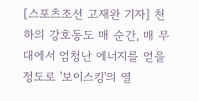[스포츠조선 고재완 기자] 천하의 강호동도 매 순간, 매 무대에서 엄청난 에너지를 얻을 정도로 '보이스킹'의 열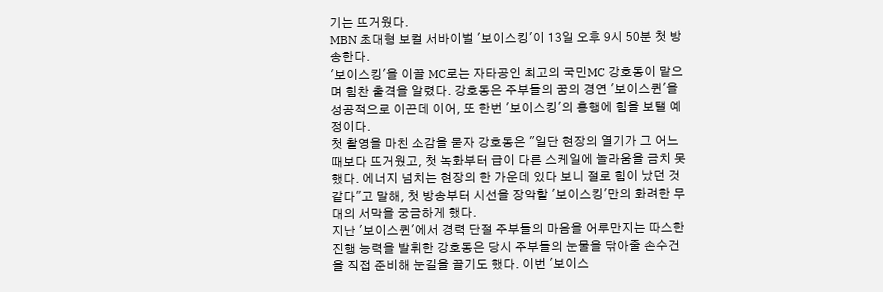기는 뜨거웠다.
MBN 초대형 보컬 서바이벌 '보이스킹'이 13일 오후 9시 50분 첫 방송한다.
'보이스킹'을 이끌 MC로는 자타공인 최고의 국민MC 강호동이 맡으며 힘찬 출격을 알렸다. 강호동은 주부들의 꿈의 경연 '보이스퀸'을 성공적으로 이끈데 이어, 또 한번 '보이스킹'의 흥행에 힘을 보탤 예정이다.
첫 촬영을 마친 소감을 묻자 강호동은 "일단 현장의 열기가 그 어느 때보다 뜨거웠고, 첫 녹화부터 급이 다른 스케일에 놀라움을 금치 못했다. 에너지 넘치는 현장의 한 가운데 있다 보니 절로 힘이 났던 것 같다"고 말해, 첫 방송부터 시선을 장악할 '보이스킹'만의 화려한 무대의 서막을 궁금하게 했다.
지난 '보이스퀸'에서 경력 단절 주부들의 마음을 어루만지는 따스한 진행 능력을 발휘한 강호동은 당시 주부들의 눈물을 닦아줄 손수건을 직접 준비해 눈길을 끌기도 했다. 이번 '보이스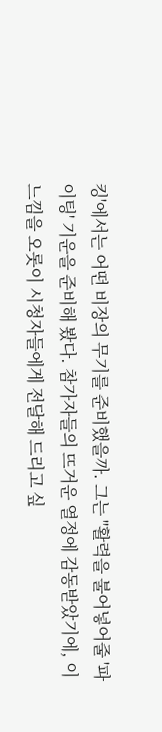킹'에서는 어떤 비장의 무기를 준비했을까. 그는 "활력을 불어넣어줄 '파이팅' 기운을 준비해 봤다. 참가자들의 뜨거운 열정에 감동받았기에, 이 느낌을 오롯이 시청자들에게 전달해 드리고 싶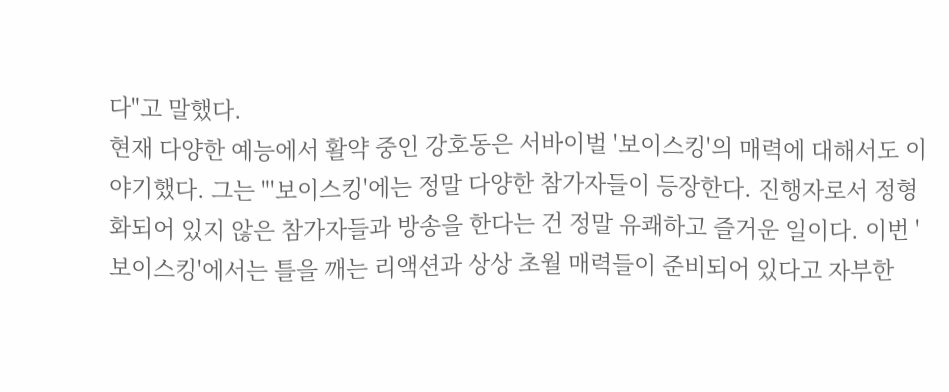다"고 말했다.
현재 다양한 예능에서 활약 중인 강호동은 서바이벌 '보이스킹'의 매력에 대해서도 이야기했다. 그는 "'보이스킹'에는 정말 다양한 참가자들이 등장한다. 진행자로서 정형화되어 있지 않은 참가자들과 방송을 한다는 건 정말 유쾌하고 즐거운 일이다. 이번 '보이스킹'에서는 틀을 깨는 리액션과 상상 초월 매력들이 준비되어 있다고 자부한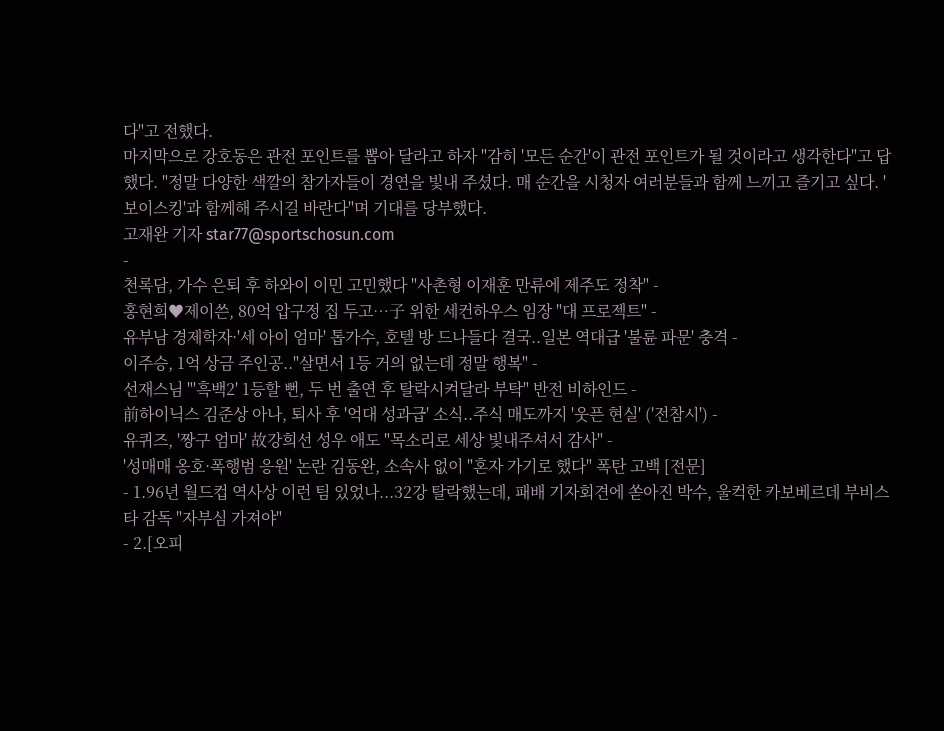다"고 전했다.
마지막으로 강호동은 관전 포인트를 뽑아 달라고 하자 "감히 '모든 순간'이 관전 포인트가 될 것이라고 생각한다"고 답했다. "정말 다양한 색깔의 참가자들이 경연을 빛내 주셨다. 매 순간을 시청자 여러분들과 함께 느끼고 즐기고 싶다. '보이스킹'과 함께해 주시길 바란다"며 기대를 당부했다.
고재완 기자 star77@sportschosun.com
-
천록담, 가수 은퇴 후 하와이 이민 고민했다 "사촌형 이재훈 만류에 제주도 정착" -
홍현희♥제이쓴, 80억 압구정 집 두고…子 위한 세컨하우스 임장 "대 프로젝트" -
유부남 경제학자·'세 아이 엄마' 톱가수, 호텔 방 드나들다 결국..일본 역대급 '불륜 파문' 충격 -
이주승, 1억 상금 주인공.."살면서 1등 거의 없는데 정말 행복" -
선재스님 "'흑백2' 1등할 뻔, 두 번 출연 후 탈락시켜달라 부탁" 반전 비하인드 -
前하이닉스 김준상 아나, 퇴사 후 '억대 성과급' 소식..주식 매도까지 '웃픈 현실' ('전참시') -
유퀴즈, '짱구 엄마' 故강희선 성우 애도 "목소리로 세상 빛내주셔서 감사" -
'성매매 옹호·폭행범 응원' 논란 김동완, 소속사 없이 "혼자 가기로 했다" 폭탄 고백 [전문]
- 1.96년 월드컵 역사상 이런 팀 있었나...32강 탈락했는데, 패배 기자회견에 쏟아진 박수, 울컥한 카보베르데 부비스타 감독 "자부심 가져야"
- 2.[오피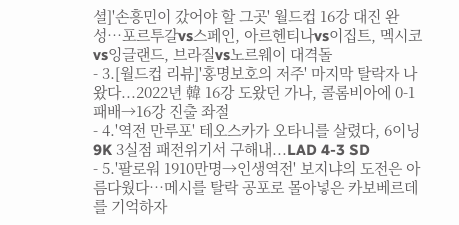셜]'손흥민이 갔어야 할 그곳' 월드컵 16강 대진 완성…포르투갈vs스페인, 아르헨티나vs이집트, 멕시코vs잉글랜드, 브라질vs노르웨이 대격돌
- 3.[월드컵 리뷰]'홍명보호의 저주' 마지막 탈락자 나왔다...2022년 韓 16강 도왔던 가나, 콜롬비아에 0-1 패배→16강 진출 좌절
- 4.'역전 만루포' 테오스카가 오타니를 살렸다, 6이닝 9K 3실점 패전위기서 구해내...LAD 4-3 SD
- 5.'팔로워 1910만명→인생역전' 보지냐의 도전은 아름다웠다…메시를 탈락 공포로 몰아넣은 카보베르데를 기억하자